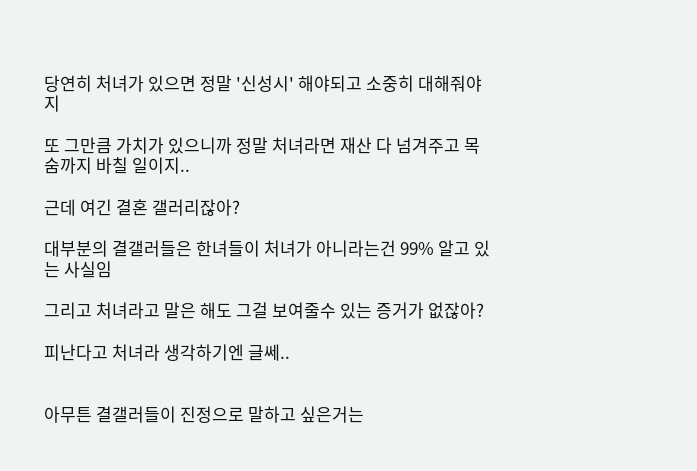당연히 처녀가 있으면 정말 '신성시' 해야되고 소중히 대해줘야지

또 그만큼 가치가 있으니까 정말 처녀라면 재산 다 넘겨주고 목숨까지 바칠 일이지..

근데 여긴 결혼 갤러리잖아?

대부분의 결갤러들은 한녀들이 처녀가 아니라는건 99% 알고 있는 사실임

그리고 처녀라고 말은 해도 그걸 보여줄수 있는 증거가 없잖아?

피난다고 처녀라 생각하기엔 글쎄..


아무튼 결갤러들이 진정으로 말하고 싶은거는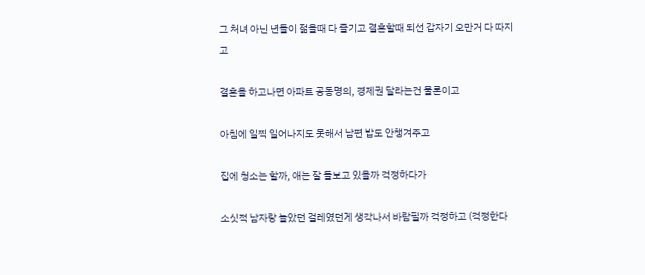그 처녀 아닌 년들이 젊을때 다 즐기고 결혼할때 되선 갑자기 오만거 다 따지고

결혼을 하고나면 아파트 공동명의, 경제권 달라는건 물론이고

아침에 일찍 일어나지도 못해서 남편 밥도 안챙겨주고

집에 청소는 할까, 애는 잘 돌보고 있을까 걱정하다가

소싯적 남자랑 놀았던 걸레였던게 생각나서 바람필까 걱정하고 (걱정한다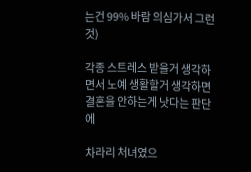는건 99% 바람 의심가서 그런것)

각종 스트레스 받을거 생각하면서 노예 생활할거 생각하면 결혼을 안하는게 낫다는 판단에

차라리 처녀였으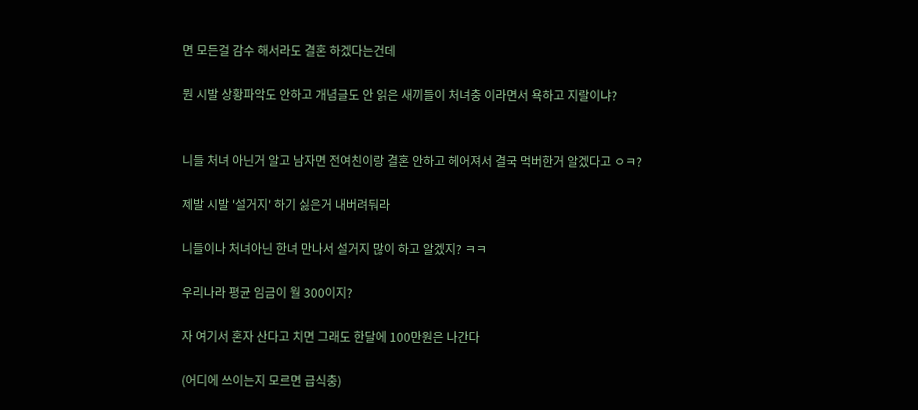면 모든걸 감수 해서라도 결혼 하겠다는건데

뭔 시발 상황파악도 안하고 개념글도 안 읽은 새끼들이 처녀충 이라면서 욕하고 지랄이냐?


니들 처녀 아닌거 알고 남자면 전여친이랑 결혼 안하고 헤어져서 결국 먹버한거 알겠다고 ㅇㅋ?

제발 시발 '설거지' 하기 싫은거 내버려둬라

니들이나 처녀아닌 한녀 만나서 설거지 많이 하고 알겠지? ㅋㅋ

우리나라 평균 임금이 월 300이지?

자 여기서 혼자 산다고 치면 그래도 한달에 100만원은 나간다

(어디에 쓰이는지 모르면 급식충)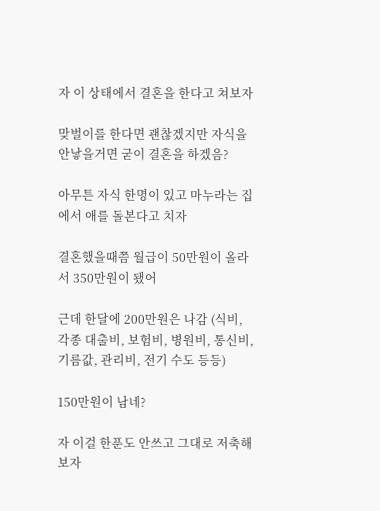자 이 상태에서 결혼을 한다고 쳐보자

맞벌이를 한다면 괜찮겠지만 자식을 안낳을거면 굳이 결혼을 하겠음?

아무튼 자식 한명이 있고 마누라는 집에서 애를 돌본다고 치자

결혼했을때쯤 월급이 50만원이 올라서 350만원이 됐어

근데 한달에 200만원은 나감 (식비, 각종 대출비, 보험비, 병원비, 통신비, 기름값, 관리비, 전기 수도 등등)

150만원이 남네?

자 이걸 한푼도 안쓰고 그대로 저축해보자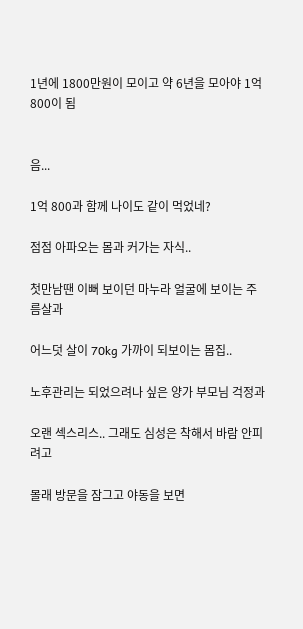1년에 1800만원이 모이고 약 6년을 모아야 1억 800이 됨


음...

1억 800과 함께 나이도 같이 먹었네?

점점 아파오는 몸과 커가는 자식..

첫만남땐 이뻐 보이던 마누라 얼굴에 보이는 주름살과

어느덧 살이 70kg 가까이 되보이는 몸집..

노후관리는 되었으려나 싶은 양가 부모님 걱정과

오랜 섹스리스.. 그래도 심성은 착해서 바람 안피려고

몰래 방문을 잠그고 야동을 보면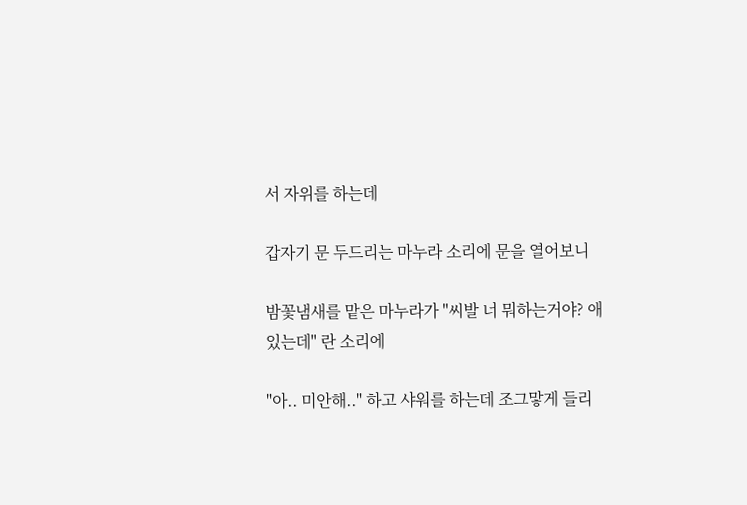서 자위를 하는데

갑자기 문 두드리는 마누라 소리에 문을 열어보니

밤꽃냄새를 맡은 마누라가 "씨발 너 뭐하는거야? 애 있는데" 란 소리에

"아.. 미안해.." 하고 샤워를 하는데 조그맣게 들리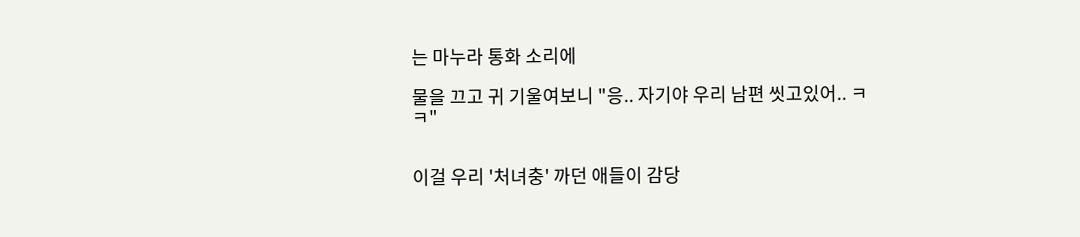는 마누라 통화 소리에

물을 끄고 귀 기울여보니 "응.. 자기야 우리 남편 씻고있어.. ㅋㅋ"


이걸 우리 '처녀충' 까던 애들이 감당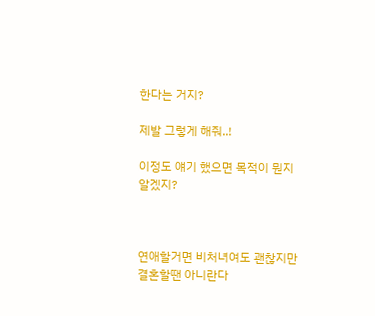한다는 거지?

제발 그렇게 해줘..!

이정도 얘기 했으면 목적이 뭔지 알겠지?



연애할거면 비처녀여도 괜찮지만 결혼할땐 아니란다